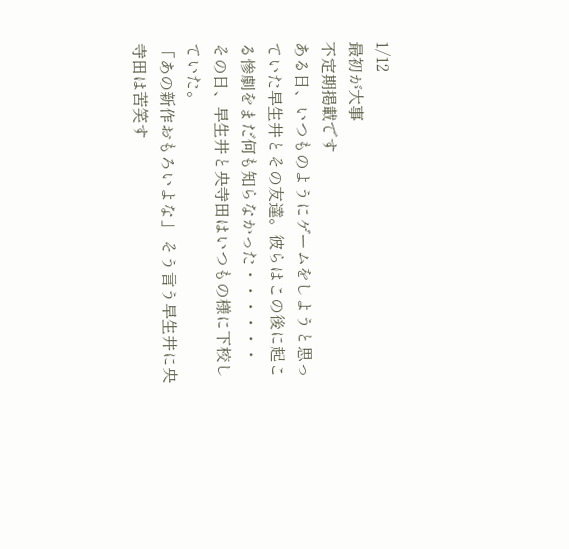1/12
最初が大事
不定期掲載です
ある日、いつものようにゲームをしようと思っていた早生井とその友達。彼らはこの後に起こる惨劇をまだ何も知らなかった・・・・・・
その日、早生井と央寺田はいつもの様に下校していた。
「あの新作おもろいよな」 そう言う早生井に央寺田は苦笑す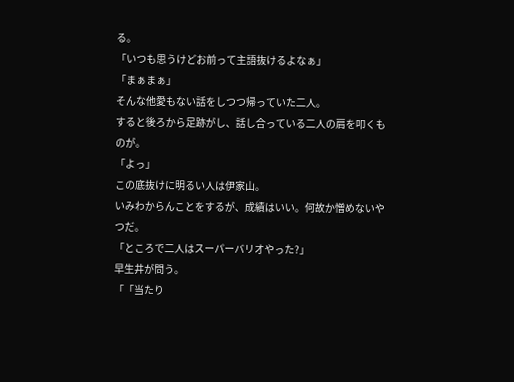る。
「いつも思うけどお前って主語抜けるよなぁ」
「まぁまぁ」
そんな他愛もない話をしつつ帰っていた二人。
すると後ろから足跡がし、話し合っている二人の肩を叩くものが。
「よっ」
この底抜けに明るい人は伊家山。
いみわからんことをするが、成績はいい。何故か憎めないやつだ。
「ところで二人はスーパーバリオやった?」
早生井が問う。
「「当たり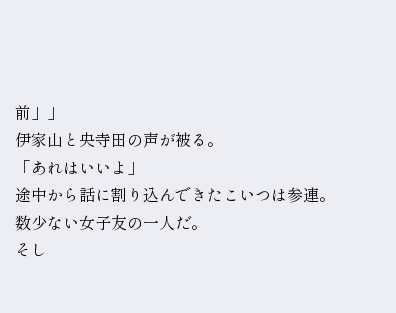前」」
伊家山と央寺田の声が被る。
「あれはいいよ」
途中から話に割り込んできたこいつは参連。
数少ない女子友の一人だ。
そし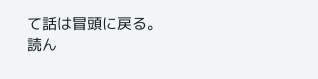て話は冒頭に戻る。
読ん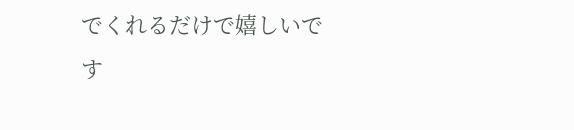でくれるだけで嬉しいです